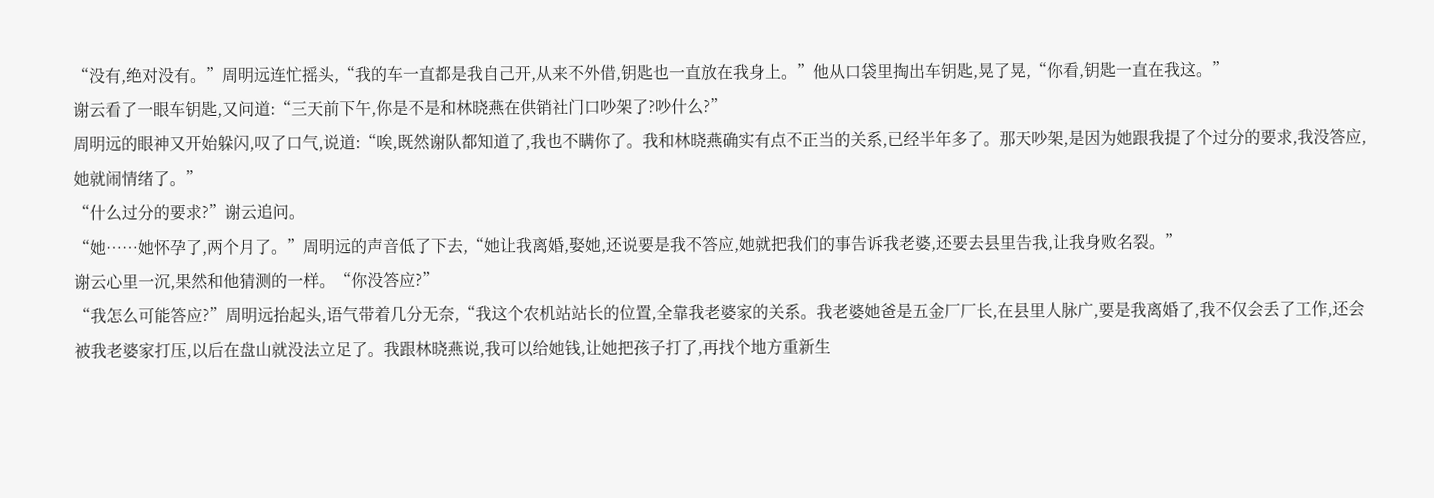“没有,绝对没有。”周明远连忙摇头,“我的车一直都是我自己开,从来不外借,钥匙也一直放在我身上。”他从口袋里掏出车钥匙,晃了晃,“你看,钥匙一直在我这。”
谢云看了一眼车钥匙,又问道:“三天前下午,你是不是和林晓燕在供销社门口吵架了?吵什么?”
周明远的眼神又开始躲闪,叹了口气,说道:“唉,既然谢队都知道了,我也不瞒你了。我和林晓燕确实有点不正当的关系,已经半年多了。那天吵架,是因为她跟我提了个过分的要求,我没答应,她就闹情绪了。”
“什么过分的要求?”谢云追问。
“她……她怀孕了,两个月了。”周明远的声音低了下去,“她让我离婚,娶她,还说要是我不答应,她就把我们的事告诉我老婆,还要去县里告我,让我身败名裂。”
谢云心里一沉,果然和他猜测的一样。“你没答应?”
“我怎么可能答应?”周明远抬起头,语气带着几分无奈,“我这个农机站站长的位置,全靠我老婆家的关系。我老婆她爸是五金厂厂长,在县里人脉广,要是我离婚了,我不仅会丢了工作,还会被我老婆家打压,以后在盘山就没法立足了。我跟林晓燕说,我可以给她钱,让她把孩子打了,再找个地方重新生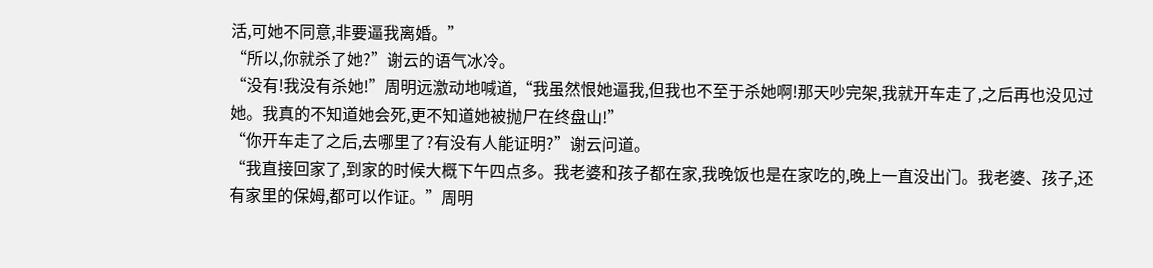活,可她不同意,非要逼我离婚。”
“所以,你就杀了她?”谢云的语气冰冷。
“没有!我没有杀她!”周明远激动地喊道,“我虽然恨她逼我,但我也不至于杀她啊!那天吵完架,我就开车走了,之后再也没见过她。我真的不知道她会死,更不知道她被抛尸在终盘山!”
“你开车走了之后,去哪里了?有没有人能证明?”谢云问道。
“我直接回家了,到家的时候大概下午四点多。我老婆和孩子都在家,我晚饭也是在家吃的,晚上一直没出门。我老婆、孩子,还有家里的保姆,都可以作证。”周明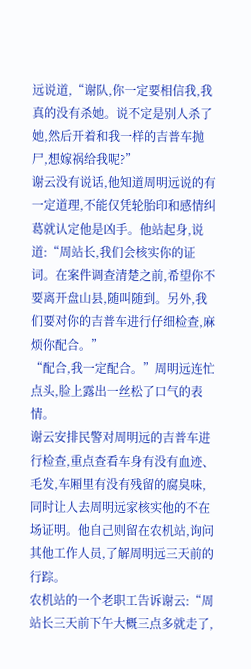远说道,“谢队,你一定要相信我,我真的没有杀她。说不定是别人杀了她,然后开着和我一样的吉普车抛尸,想嫁祸给我呢?”
谢云没有说话,他知道周明远说的有一定道理,不能仅凭轮胎印和感情纠葛就认定他是凶手。他站起身,说道:“周站长,我们会核实你的证词。在案件调查清楚之前,希望你不要离开盘山县,随叫随到。另外,我们要对你的吉普车进行仔细检查,麻烦你配合。”
“配合,我一定配合。”周明远连忙点头,脸上露出一丝松了口气的表情。
谢云安排民警对周明远的吉普车进行检查,重点查看车身有没有血迹、毛发,车厢里有没有残留的腐臭味,同时让人去周明远家核实他的不在场证明。他自己则留在农机站,询问其他工作人员,了解周明远三天前的行踪。
农机站的一个老职工告诉谢云:“周站长三天前下午大概三点多就走了,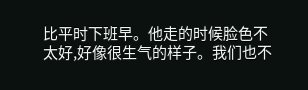比平时下班早。他走的时候脸色不太好,好像很生气的样子。我们也不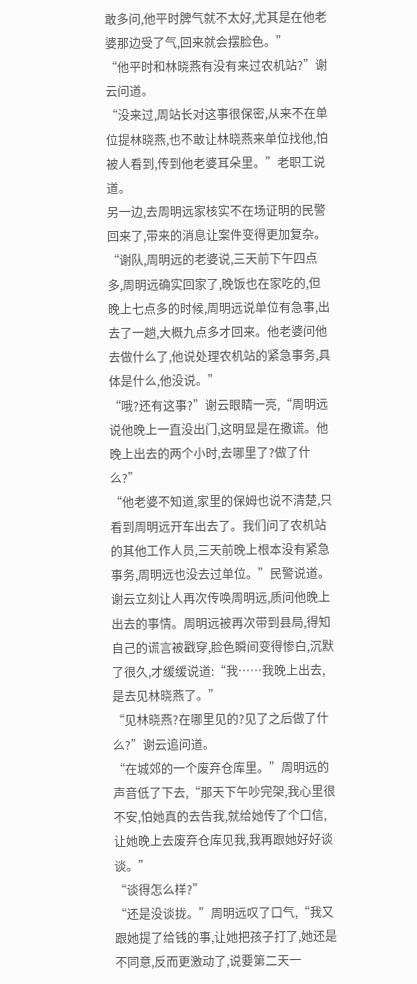敢多问,他平时脾气就不太好,尤其是在他老婆那边受了气,回来就会摆脸色。”
“他平时和林晓燕有没有来过农机站?”谢云问道。
“没来过,周站长对这事很保密,从来不在单位提林晓燕,也不敢让林晓燕来单位找他,怕被人看到,传到他老婆耳朵里。”老职工说道。
另一边,去周明远家核实不在场证明的民警回来了,带来的消息让案件变得更加复杂。“谢队,周明远的老婆说,三天前下午四点多,周明远确实回家了,晚饭也在家吃的,但晚上七点多的时候,周明远说单位有急事,出去了一趟,大概九点多才回来。他老婆问他去做什么了,他说处理农机站的紧急事务,具体是什么,他没说。”
“哦?还有这事?”谢云眼睛一亮,“周明远说他晚上一直没出门,这明显是在撒谎。他晚上出去的两个小时,去哪里了?做了什么?”
“他老婆不知道,家里的保姆也说不清楚,只看到周明远开车出去了。我们问了农机站的其他工作人员,三天前晚上根本没有紧急事务,周明远也没去过单位。”民警说道。
谢云立刻让人再次传唤周明远,质问他晚上出去的事情。周明远被再次带到县局,得知自己的谎言被戳穿,脸色瞬间变得惨白,沉默了很久,才缓缓说道:“我……我晚上出去,是去见林晓燕了。”
“见林晓燕?在哪里见的?见了之后做了什么?”谢云追问道。
“在城郊的一个废弃仓库里。”周明远的声音低了下去,“那天下午吵完架,我心里很不安,怕她真的去告我,就给她传了个口信,让她晚上去废弃仓库见我,我再跟她好好谈谈。”
“谈得怎么样?”
“还是没谈拢。”周明远叹了口气,“我又跟她提了给钱的事,让她把孩子打了,她还是不同意,反而更激动了,说要第二天一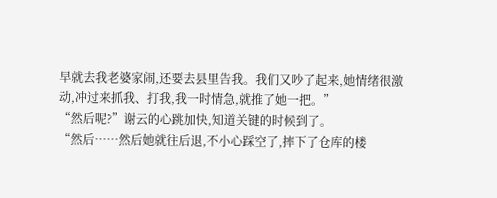早就去我老婆家闹,还要去县里告我。我们又吵了起来,她情绪很激动,冲过来抓我、打我,我一时情急,就推了她一把。”
“然后呢?”谢云的心跳加快,知道关键的时候到了。
“然后……然后她就往后退,不小心踩空了,摔下了仓库的楼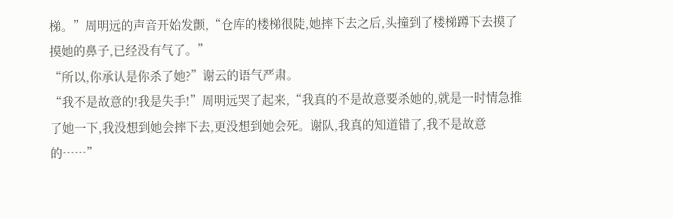梯。”周明远的声音开始发颤,“仓库的楼梯很陡,她摔下去之后,头撞到了楼梯蹲下去摸了摸她的鼻子,已经没有气了。”
“所以,你承认是你杀了她?”谢云的语气严肃。
“我不是故意的!我是失手!”周明远哭了起来,“我真的不是故意要杀她的,就是一时情急推了她一下,我没想到她会摔下去,更没想到她会死。谢队,我真的知道错了,我不是故意的……”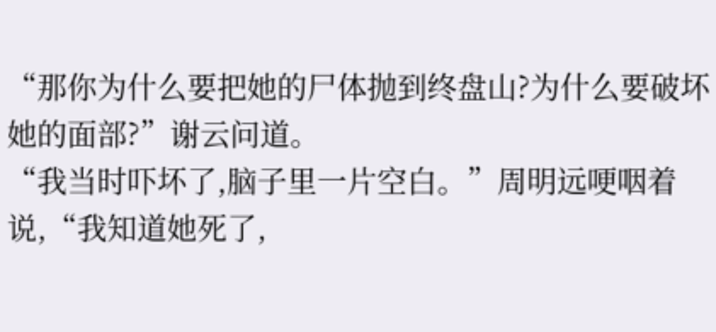“那你为什么要把她的尸体抛到终盘山?为什么要破坏她的面部?”谢云问道。
“我当时吓坏了,脑子里一片空白。”周明远哽咽着说,“我知道她死了,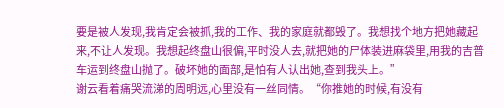要是被人发现,我肯定会被抓,我的工作、我的家庭就都毁了。我想找个地方把她藏起来,不让人发现。我想起终盘山很偏,平时没人去,就把她的尸体装进麻袋里,用我的吉普车运到终盘山抛了。破坏她的面部,是怕有人认出她,查到我头上。”
谢云看着痛哭流涕的周明远,心里没有一丝同情。“你推她的时候,有没有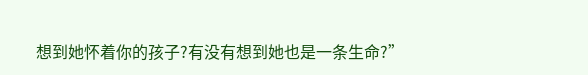想到她怀着你的孩子?有没有想到她也是一条生命?”